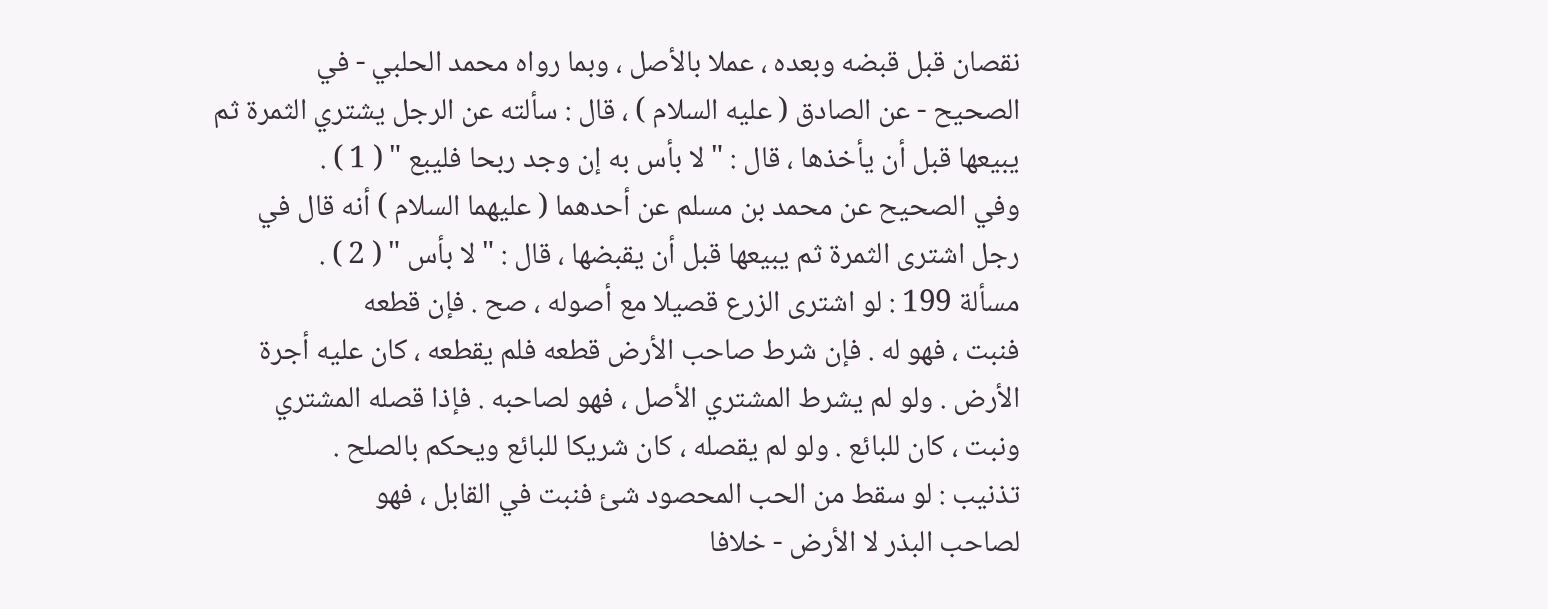نقصان قبل قبضه وبعده ، عملا بالأصل ، وبما رواه محمد الحلبي - في
الصحيح - عن الصادق ( عليه السلام ) ، قال : سألته عن الرجل يشتري الثمرة ثم
يبيعها قبل أن يأخذها ، قال : " لا بأس به إن وجد ربحا فليبع " ( 1 ) .
وفي الصحيح عن محمد بن مسلم عن أحدهما ( عليهما السلام ) أنه قال في
رجل اشترى الثمرة ثم يبيعها قبل أن يقبضها ، قال : " لا بأس " ( 2 ) .
مسألة 199 : لو اشترى الزرع قصيلا مع أصوله ، صح . فإن قطعه
فنبت ، فهو له . فإن شرط صاحب الأرض قطعه فلم يقطعه ، كان عليه أجرة
الأرض . ولو لم يشرط المشتري الأصل ، فهو لصاحبه . فإذا قصله المشتري
ونبت ، كان للبائع . ولو لم يقصله ، كان شريكا للبائع ويحكم بالصلح .
تذنيب : لو سقط من الحب المحصود شئ فنبت في القابل ، فهو
لصاحب البذر لا الأرض - خلافا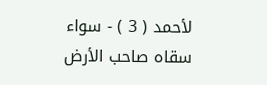لأحمد ( 3 ) - سواء سقاه صاحب الأرض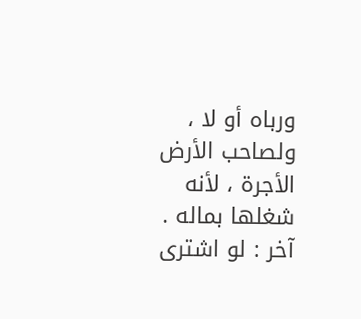ورباه أو لا ، ولصاحب الأرض الأجرة ، لأنه شغلها بماله .
آخر : لو اشترى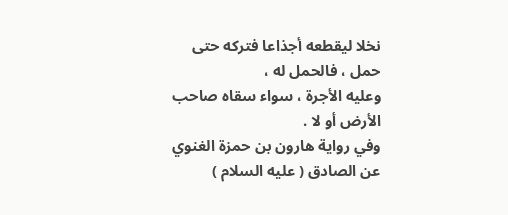نخلا ليقطعه أجذاعا فتركه حتى حمل ، فالحمل له ،
وعليه الأجرة ، سواء سقاه صاحب الأرض أو لا .
وفي رواية هارون بن حمزة الغنوي عن الصادق ( عليه السلام )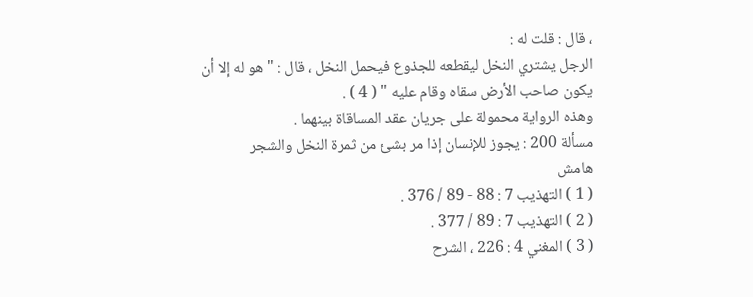، قال : قلت له :
الرجل يشتري النخل ليقطعه للجذوع فيحمل النخل ، قال : " هو له إلا أن
يكون صاحب الأرض سقاه وقام عليه " ( 4 ) .
وهذه الرواية محمولة على جريان عقد المساقاة بينهما .
مسألة 200 : يجوز للإنسان إذا مر بشئ من ثمرة النخل والشجر
هامش
( 1 ) التهذيب 7 : 88 - 89 / 376 .
( 2 ) التهذيب 7 : 89 / 377 .
( 3 ) المغني 4 : 226 ، الشرح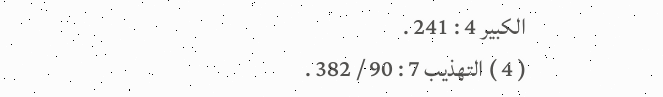الكبير 4 : 241 .
( 4 ) التهذيب 7 : 90 / 382 .